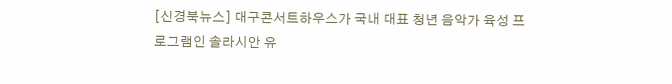[신경북뉴스] 대구콘서트하우스가 국내 대표 청년 음악가 육성 프로그램인 솔라시안 유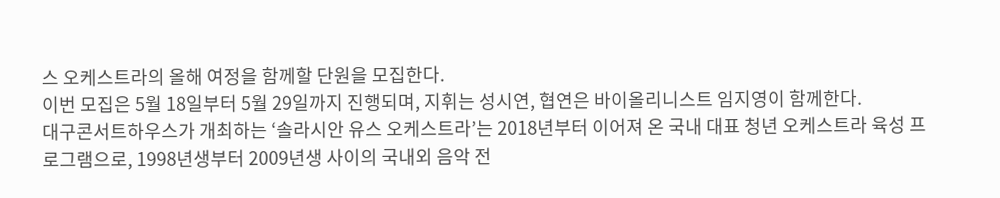스 오케스트라의 올해 여정을 함께할 단원을 모집한다.
이번 모집은 5월 18일부터 5월 29일까지 진행되며, 지휘는 성시연, 협연은 바이올리니스트 임지영이 함께한다.
대구콘서트하우스가 개최하는 ‘솔라시안 유스 오케스트라’는 2018년부터 이어져 온 국내 대표 청년 오케스트라 육성 프로그램으로, 1998년생부터 2009년생 사이의 국내외 음악 전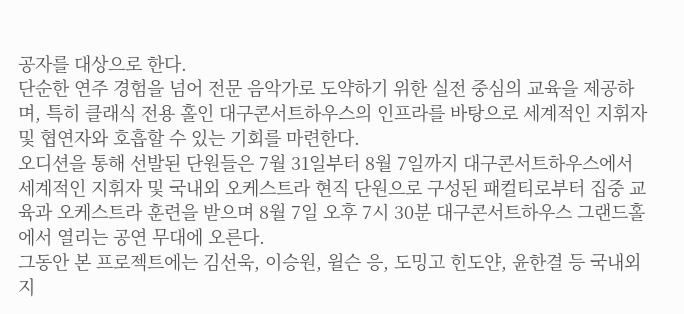공자를 대상으로 한다.
단순한 연주 경험을 넘어 전문 음악가로 도약하기 위한 실전 중심의 교육을 제공하며, 특히 클래식 전용 홀인 대구콘서트하우스의 인프라를 바탕으로 세계적인 지휘자 및 협연자와 호흡할 수 있는 기회를 마련한다.
오디션을 통해 선발된 단원들은 7월 31일부터 8월 7일까지 대구콘서트하우스에서 세계적인 지휘자 및 국내외 오케스트라 현직 단원으로 구성된 패컬티로부터 집중 교육과 오케스트라 훈련을 받으며 8월 7일 오후 7시 30분 대구콘서트하우스 그랜드홀에서 열리는 공연 무대에 오른다.
그동안 본 프로젝트에는 김선욱, 이승원, 윌슨 응, 도밍고 힌도얀, 윤한결 등 국내외 지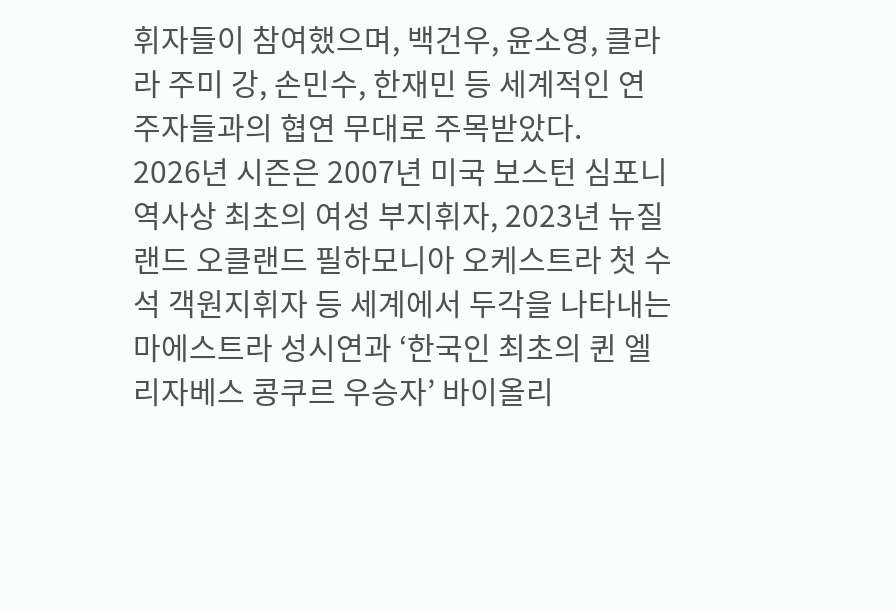휘자들이 참여했으며, 백건우, 윤소영, 클라라 주미 강, 손민수, 한재민 등 세계적인 연주자들과의 협연 무대로 주목받았다.
2026년 시즌은 2007년 미국 보스턴 심포니 역사상 최초의 여성 부지휘자, 2023년 뉴질랜드 오클랜드 필하모니아 오케스트라 첫 수석 객원지휘자 등 세계에서 두각을 나타내는 마에스트라 성시연과 ‘한국인 최초의 퀸 엘리자베스 콩쿠르 우승자’ 바이올리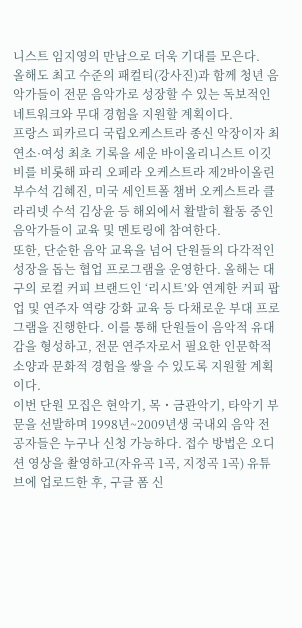니스트 임지영의 만남으로 더욱 기대를 모은다.
올해도 최고 수준의 패컬티(강사진)과 함께 청년 음악가들이 전문 음악가로 성장할 수 있는 독보적인 네트워크와 무대 경험을 지원할 계획이다.
프랑스 피카르디 국립오케스트라 종신 악장이자 최연소·여성 최초 기록을 세운 바이올리니스트 이깃비를 비롯해 파리 오페라 오케스트라 제2바이올린 부수석 김혜진, 미국 세인트폴 챔버 오케스트라 클라리넷 수석 김상윤 등 해외에서 활발히 활동 중인 음악가들이 교육 및 멘토링에 참여한다.
또한, 단순한 음악 교육을 넘어 단원들의 다각적인 성장을 돕는 협업 프로그램을 운영한다. 올해는 대구의 로컬 커피 브랜드인 ‘리시트’와 연계한 커피 팝업 및 연주자 역량 강화 교육 등 다채로운 부대 프로그램을 진행한다. 이를 통해 단원들이 음악적 유대감을 형성하고, 전문 연주자로서 필요한 인문학적 소양과 문화적 경험을 쌓을 수 있도록 지원할 계획이다.
이번 단원 모집은 현악기, 목・금관악기, 타악기 부문을 선발하며 1998년~2009년생 국내외 음악 전공자들은 누구나 신청 가능하다. 접수 방법은 오디션 영상을 촬영하고(자유곡 1곡, 지정곡 1곡) 유튜브에 업로드한 후, 구글 폼 신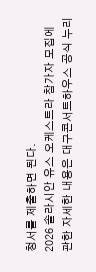청서를 제출하면 된다.
2026 솔라시안 유스 오케스트라 참가자 모집에 관한 자세한 내용은 대구콘서트하우스 공식 누리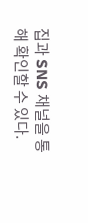집과 SNS 채널을 통해 확인할 수 있다.